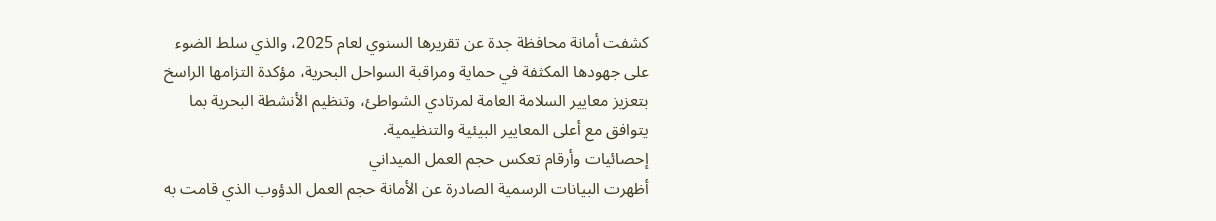كشفت أمانة محافظة جدة عن تقريرها السنوي لعام 2025، والذي سلط الضوء على جهودها المكثفة في حماية ومراقبة السواحل البحرية، مؤكدة التزامها الراسخ بتعزيز معايير السلامة العامة لمرتادي الشواطئ، وتنظيم الأنشطة البحرية بما يتوافق مع أعلى المعايير البيئية والتنظيمية.
إحصائيات وأرقام تعكس حجم العمل الميداني
أظهرت البيانات الرسمية الصادرة عن الأمانة حجم العمل الدؤوب الذي قامت به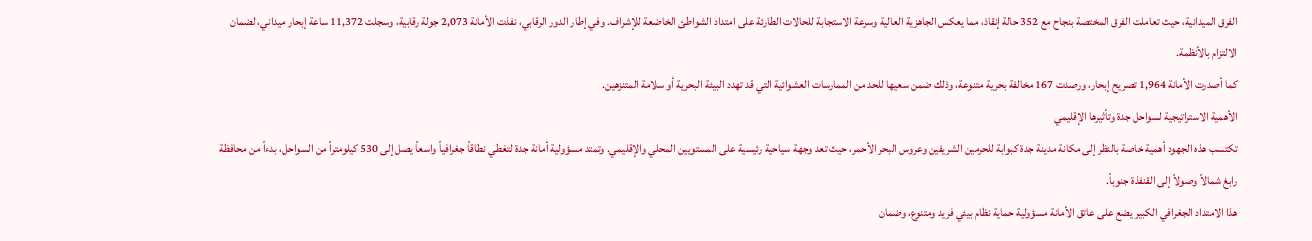الفرق الميدانية، حيث تعاملت الفرق المختصة بنجاح مع 352 حالة إنقاذ، مما يعكس الجاهزية العالية وسرعة الاستجابة للحالات الطارئة على امتداد الشواطئ الخاضعة للإشراف. وفي إطار الدور الرقابي، نفذت الأمانة 2,073 جولة رقابية، وسجلت 11,372 ساعة إبحار ميداني، لضمان الالتزام بالأنظمة.
كما أصدرت الأمانة 1,964 تصريح إبحار، ورصدت 167 مخالفة بحرية متنوعة، وذلك ضمن سعيها للحد من الممارسات العشوائية التي قد تهدد البيئة البحرية أو سلامة المتنزهين.
الأهمية الاستراتيجية لسواحل جدة وتأثيرها الإقليمي
تكتسب هذه الجهود أهمية خاصة بالنظر إلى مكانة مدينة جدة كبوابة للحرمين الشريفين وعروس البحر الأحمر، حيث تعد وجهة سياحية رئيسية على المستويين المحلي والإقليمي. وتمتد مسؤولية أمانة جدة لتغطي نطاقاً جغرافياً واسعاً يصل إلى 530 كيلومتراً من السواحل، بدءاً من محافظة رابغ شمالاً وصولاً إلى القنفذة جنوباً.
هذا الامتداد الجغرافي الكبير يضع على عاتق الأمانة مسؤولية حماية نظام بيئي فريد ومتنوع، وضمان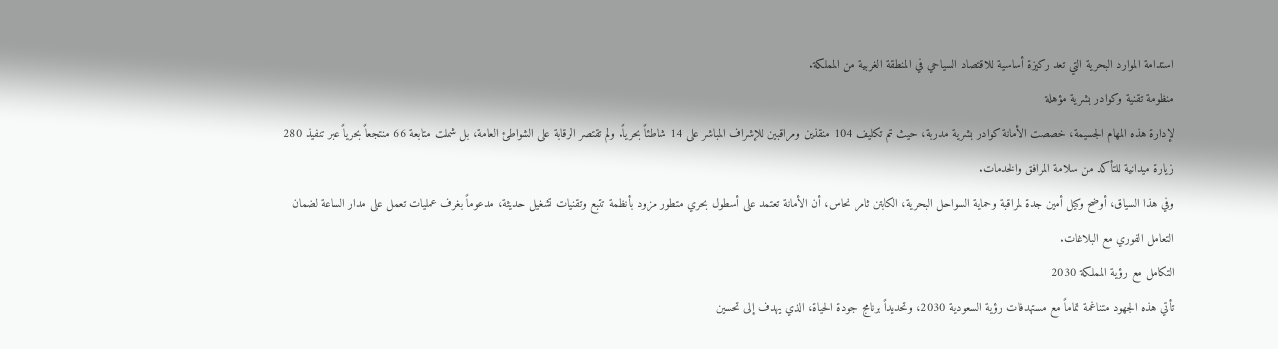استدامة الموارد البحرية التي تعد ركيزة أساسية للاقتصاد السياحي في المنطقة الغربية من المملكة.
منظومة تقنية وكوادر بشرية مؤهلة
لإدارة هذه المهام الجسيمة، خصصت الأمانة كوادر بشرية مدربة، حيث تم تكليف 104 منقذين ومراقبين للإشراف المباشر على 14 شاطئاً بحرياً. ولم تقتصر الرقابة على الشواطئ العامة، بل شملت متابعة 66 منتجعاً بحرياً عبر تنفيذ 280 زيارة ميدانية للتأكد من سلامة المرافق والخدمات.
وفي هذا السياق، أوضح وكيل أمين جدة لمراقبة وحماية السواحل البحرية، الكابتن ثامر نحاس، أن الأمانة تعتمد على أسطول بحري متطور مزود بأنظمة تتبع وتقنيات تشغيل حديثة، مدعوماً بغرف عمليات تعمل على مدار الساعة لضمان التعامل الفوري مع البلاغات.
التكامل مع رؤية المملكة 2030
تأتي هذه الجهود متناغمة تماماً مع مستهدفات رؤية السعودية 2030، وتحديداً برنامج جودة الحياة، الذي يهدف إلى تحسين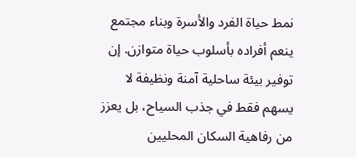نمط حياة الفرد والأسرة وبناء مجتمع ينعم أفراده بأسلوب حياة متوازن. إن توفير بيئة ساحلية آمنة ونظيفة لا يسهم فقط في جذب السياح، بل يعزز من رفاهية السكان المحليين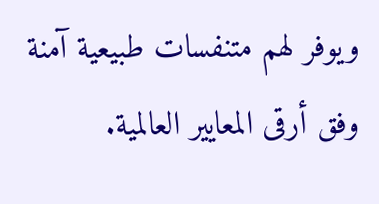ويوفر لهم متنفسات طبيعية آمنة وفق أرقى المعايير العالمية.